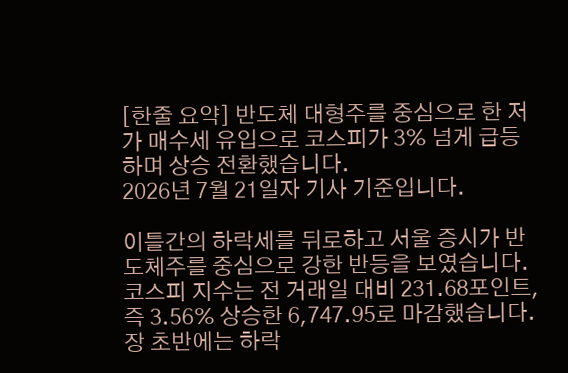[한줄 요약] 반도체 대형주를 중심으로 한 저가 매수세 유입으로 코스피가 3% 넘게 급등하며 상승 전환했습니다.
2026년 7월 21일자 기사 기준입니다.

이틀간의 하락세를 뒤로하고 서울 증시가 반도체주를 중심으로 강한 반등을 보였습니다. 코스피 지수는 전 거래일 대비 231.68포인트, 즉 3.56% 상승한 6,747.95로 마감했습니다. 장 초반에는 하락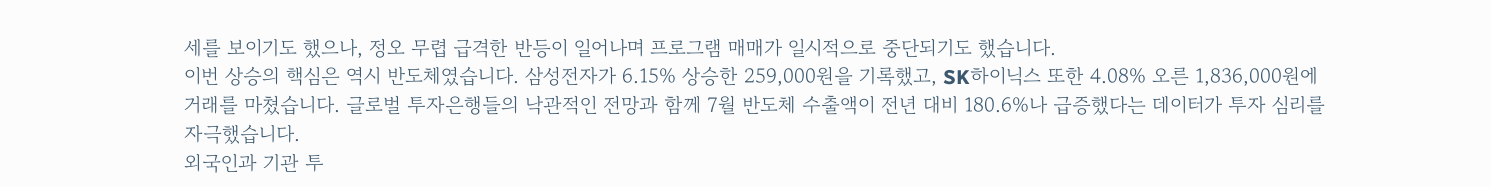세를 보이기도 했으나, 정오 무렵 급격한 반등이 일어나며 프로그램 매매가 일시적으로 중단되기도 했습니다.
이번 상승의 핵심은 역시 반도체였습니다. 삼성전자가 6.15% 상승한 259,000원을 기록했고, SK하이닉스 또한 4.08% 오른 1,836,000원에 거래를 마쳤습니다. 글로벌 투자은행들의 낙관적인 전망과 함께 7월 반도체 수출액이 전년 대비 180.6%나 급증했다는 데이터가 투자 심리를 자극했습니다.
외국인과 기관 투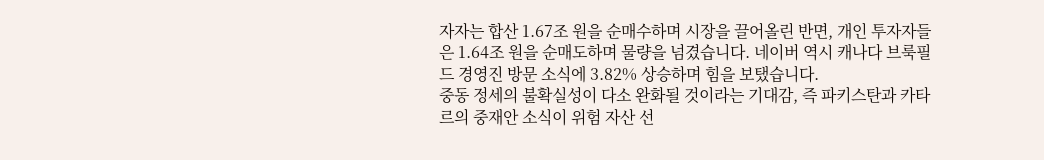자자는 합산 1.67조 원을 순매수하며 시장을 끌어올린 반면, 개인 투자자들은 1.64조 원을 순매도하며 물량을 넘겼습니다. 네이버 역시 캐나다 브룩필드 경영진 방문 소식에 3.82% 상승하며 힘을 보탰습니다.
중동 정세의 불확실성이 다소 완화될 것이라는 기대감, 즉 파키스탄과 카타르의 중재안 소식이 위험 자산 선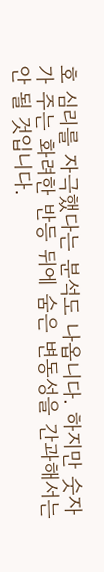호 심리를 자극했다는 분석도 나옵니다. 하지만 숫자가 주는 화려한 반등 뒤에 숨은 변동성을 간과해서는 안 될 것입니다.